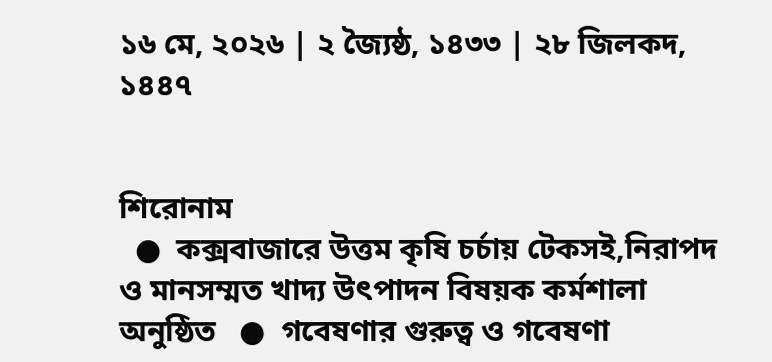১৬ মে, ২০২৬ | ২ জ্যৈষ্ঠ, ১৪৩৩ | ২৮ জিলকদ, ১৪৪৭


শিরোনাম
  ●  কক্সবাজারে উত্তম কৃষি চর্চায় টেকসই,নিরাপদ ও মানসম্মত খাদ্য উৎপাদন বিষয়ক কর্মশালা অনুষ্ঠিত   ●  গবেষণার গুরুত্ব ও গবেষণা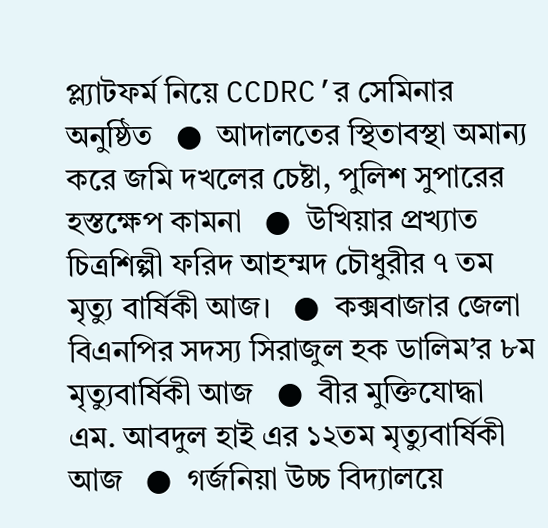প্ল্যাটফর্ম নিয়ে CCDRC’র সেমিনার অনুষ্ঠিত   ●  আদালতের স্থিতাবস্থা অমান্য করে জমি দখলের চেষ্টা, পুলিশ সুপারের হস্তক্ষেপ কামনা   ●  উখিয়ার প্রখ্যাত চিত্রশিল্পী ফরিদ আহম্মদ চৌধুরীর ৭ তম মৃত্যু বার্ষিকী আজ।   ●  কক্সবাজার জেলা বিএনপির সদস্য সিরাজুল হক ডালিম’র ৮ম মৃত্যুবার্ষিকী আজ   ●  বীর মুক্তিযোদ্ধা এম. আবদুল হাই এর ১২তম মৃত্যুবার্ষিকী আজ   ●  গর্জনিয়া উচ্চ বিদ্যালয়ে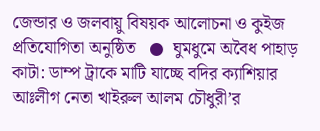জেন্ডার ও জলবায়ু বিষয়ক আলোচনা ও কুইজ প্রতিযোগিতা অনুষ্ঠিত   ●  ঘুমধুমে অবৈধ পাহাড় কাটা: ডাম্প ট্রাকে মাটি যাচ্ছে বদির ক্যাশিয়ার আঃলীগ নেতা খাইরুল আলম চৌধুরী’র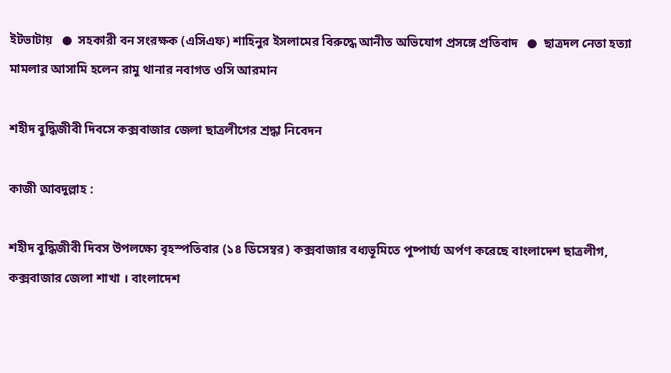ইটভাটায়   ●  সহকারী বন সংরক্ষক (এসিএফ) শাহিনুর ইসলামের বিরুদ্ধে আনীত অভিযোগ প্রসঙ্গে প্রতিবাদ   ●  ছাত্রদল নেতা হত্যা মামলার আসামি হলেন রামু থানার নবাগত ওসি আরমান

শহীদ বুদ্ধিজীবী দিবসে কক্সবাজার জেলা ছাত্রলীগের শ্রদ্ধা নিবেদন

কাজী আবদুল্লাহ :

শহীদ বুদ্ধিজীবী দিবস উপলক্ষ্যে বৃহস্পতিবার (১৪ ডিসেম্বর) কক্সবাজার বধ্যভূমিতে পুষ্পার্ঘ্য অর্পণ করেছে বাংলাদেশ ছাত্রলীগ, কক্সবাজার জেলা শাখা । বাংলাদেশ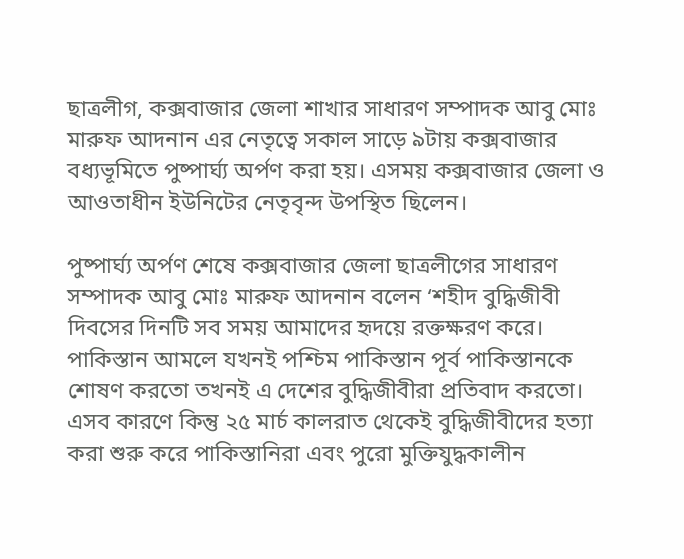ছাত্রলীগ, কক্সবাজার জেলা শাখার সাধারণ সম্পাদক আবু মোঃ মারুফ আদনান এর নেতৃত্বে সকাল সাড়ে ৯টায় কক্সবাজার বধ্যভূমিতে পুষ্পার্ঘ্য অর্পণ করা হয়। এসময় কক্সবাজার জেলা ও আওতাধীন ইউনিটের নেতৃবৃন্দ উপস্থিত ছিলেন।

পুষ্পার্ঘ্য অর্পণ শেষে কক্সবাজার জেলা ছাত্রলীগের সাধারণ সম্পাদক আবু মোঃ মারুফ আদনান বলেন ‘শহীদ বুদ্ধিজীবী দিবসের দিনটি সব সময় আমাদের হৃদয়ে রক্তক্ষরণ করে। পাকিস্তান আমলে যখনই পশ্চিম পাকিস্তান পূর্ব পাকিস্তানকে শোষণ করতো তখনই এ দেশের বুদ্ধিজীবীরা প্রতিবাদ করতো। এসব কারণে কিন্তু ২৫ মার্চ কালরাত থেকেই বুদ্ধিজীবীদের হত্যা করা শুরু করে পাকিস্তানিরা এবং পুরো মুক্তিযুদ্ধকালীন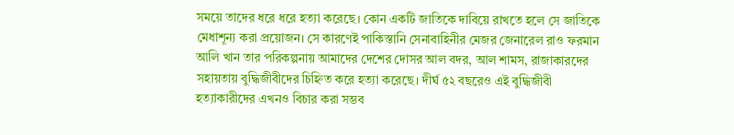সময়ে তাদের ধরে ধরে হত্যা করেছে। কোন একটি জাতিকে দাবিয়ে রাখতে হলে সে জাতিকে মেধাশূন্য করা প্রয়োজন। সে কারণেই পাকিস্তানি সেনাবাহিনীর মেজর জেনারেল রাও ফরমান আলি খান তার পরিকল্পনায় আমাদের দেশের দোসর আল বদর, আল শামস, রাজাকারদের সহায়তায় বুদ্ধিজীবীদের চিহ্নিত করে হত্যা করেছে। দীর্ঘ ৫২ বছরেও এই বুদ্ধিজীবী হত্যাকারীদের এখনও বিচার করা সম্ভব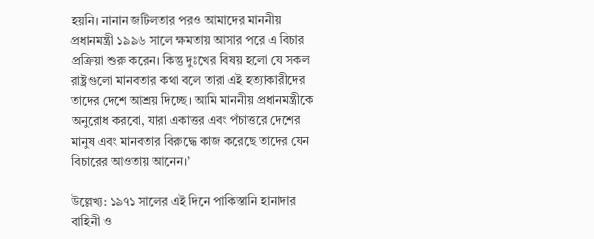হয়নি। নানান জটিলতার পরও আমাদের মাননীয় প্রধানমন্ত্রী ১৯৯৬ সালে ক্ষমতায় আসার পরে এ বিচার প্রক্রিয়া শুরু করেন। কিন্তু দুঃখের বিষয় হলো যে সকল রাষ্ট্রগুলো মানবতার কথা বলে তারা এই হত্যাকারীদের তাদের দেশে আশ্রয় দিচ্ছে। আমি মাননীয় প্রধানমন্ত্রীকে অনুরোধ করবো, যারা একাত্তর এবং পঁচাত্তরে দেশের মানুষ এবং মানবতার বিরুদ্ধে কাজ করেছে তাদের যেন বিচারের আওতায় আনেন।’

উল্লেখ্য: ১৯৭১ সালের এই দিনে পাকিস্তানি হানাদার বাহিনী ও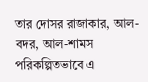তার দোসর রাজাকার, আল-বদর, আল-শামস পরিকল্পিতভাবে এ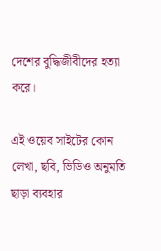দেশের বুদ্ধিজীবীদের হত্যা করে।

এই ওয়েব সাইটের কোন লেখা, ছবি, ভিডিও অনুমতি ছাড়া ব্যবহার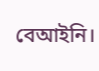বেআইনি।